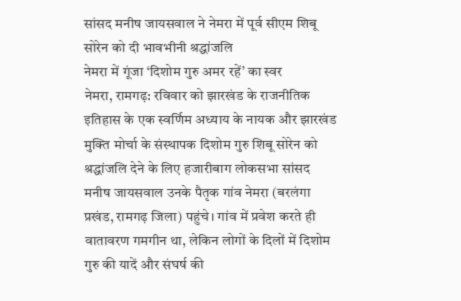सांसद मनीष जायसवाल ने नेमरा में पूर्व सीएम शिबू सोरेन को दी भावभीनी श्रद्धांजलि
नेमरा में गूंजा ‘दिशोम गुरु अमर रहें’ का स्वर
नेमरा, रामगढ़: रविवार को झारखंड के राजनीतिक इतिहास के एक स्वर्णिम अध्याय के नायक और झारखंड मुक्ति मोर्चा के संस्थापक दिशोम गुरु शिबू सोरेन को श्रद्धांजलि देने के लिए हजारीबाग लोकसभा सांसद मनीष जायसवाल उनके पैतृक गांव नेमरा (बरलंगा प्रखंड, रामगढ़ जिला) पहुंचे। गांव में प्रवेश करते ही वातावरण गमगीन था, लेकिन लोगों के दिलों में दिशोम गुरु की यादें और संघर्ष की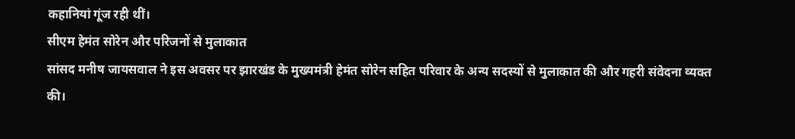कहानियां गूंज रही थीं।
सीएम हेमंत सोरेन और परिजनों से मुलाकात
सांसद मनीष जायसवाल ने इस अवसर पर झारखंड के मुख्यमंत्री हेमंत सोरेन सहित परिवार के अन्य सदस्यों से मुलाकात की और गहरी संवेदना व्यक्त की।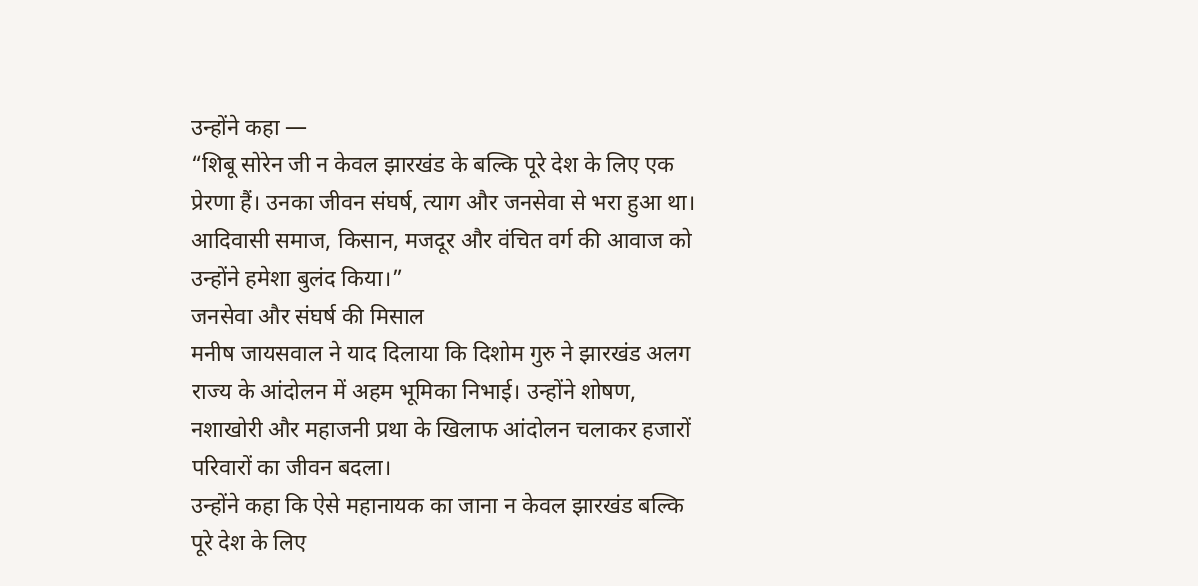उन्होंने कहा —
“शिबू सोरेन जी न केवल झारखंड के बल्कि पूरे देश के लिए एक प्रेरणा हैं। उनका जीवन संघर्ष, त्याग और जनसेवा से भरा हुआ था। आदिवासी समाज, किसान, मजदूर और वंचित वर्ग की आवाज को उन्होंने हमेशा बुलंद किया।”
जनसेवा और संघर्ष की मिसाल
मनीष जायसवाल ने याद दिलाया कि दिशोम गुरु ने झारखंड अलग राज्य के आंदोलन में अहम भूमिका निभाई। उन्होंने शोषण, नशाखोरी और महाजनी प्रथा के खिलाफ आंदोलन चलाकर हजारों परिवारों का जीवन बदला।
उन्होंने कहा कि ऐसे महानायक का जाना न केवल झारखंड बल्कि पूरे देश के लिए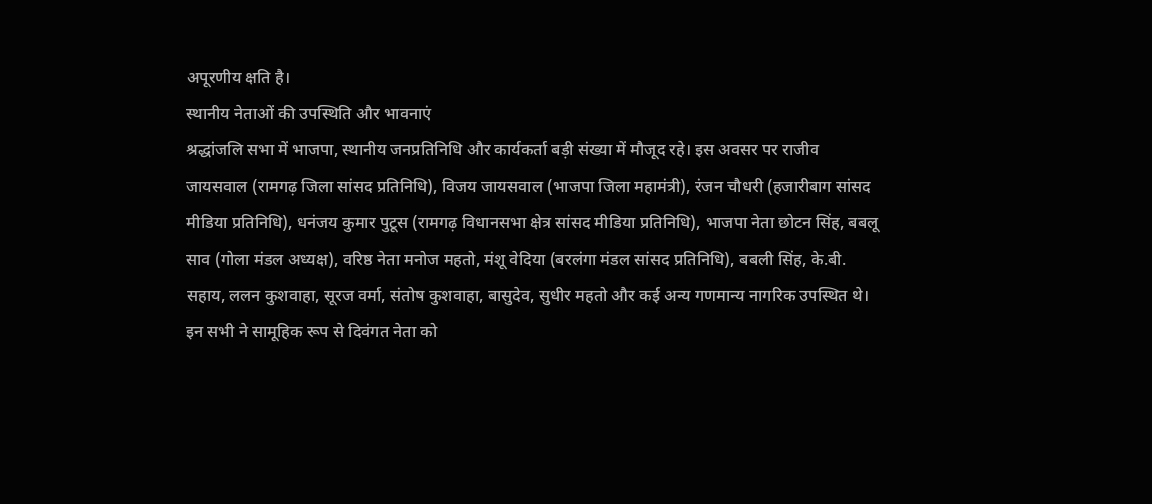अपूरणीय क्षति है।
स्थानीय नेताओं की उपस्थिति और भावनाएं
श्रद्धांजलि सभा में भाजपा, स्थानीय जनप्रतिनिधि और कार्यकर्ता बड़ी संख्या में मौजूद रहे। इस अवसर पर राजीव जायसवाल (रामगढ़ जिला सांसद प्रतिनिधि), विजय जायसवाल (भाजपा जिला महामंत्री), रंजन चौधरी (हजारीबाग सांसद मीडिया प्रतिनिधि), धनंजय कुमार पुटूस (रामगढ़ विधानसभा क्षेत्र सांसद मीडिया प्रतिनिधि), भाजपा नेता छोटन सिंह, बबलू साव (गोला मंडल अध्यक्ष), वरिष्ठ नेता मनोज महतो, मंशू वेदिया (बरलंगा मंडल सांसद प्रतिनिधि), बबली सिंह, के.बी. सहाय, ललन कुशवाहा, सूरज वर्मा, संतोष कुशवाहा, बासुदेव, सुधीर महतो और कई अन्य गणमान्य नागरिक उपस्थित थे। इन सभी ने सामूहिक रूप से दिवंगत नेता को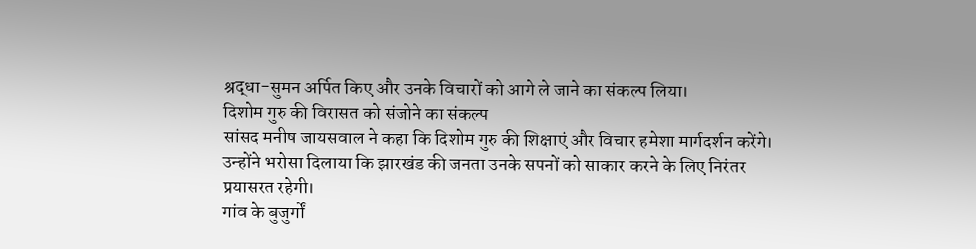श्रद्धा-सुमन अर्पित किए और उनके विचारों को आगे ले जाने का संकल्प लिया।
दिशोम गुरु की विरासत को संजोने का संकल्प
सांसद मनीष जायसवाल ने कहा कि दिशोम गुरु की शिक्षाएं और विचार हमेशा मार्गदर्शन करेंगे। उन्होंने भरोसा दिलाया कि झारखंड की जनता उनके सपनों को साकार करने के लिए निरंतर प्रयासरत रहेगी।
गांव के बुजुर्गों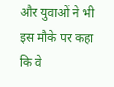और युवाओं ने भी इस मौके पर कहा कि वे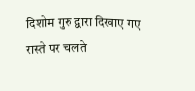दिशोम गुरु द्वारा दिखाए गए रास्ते पर चलते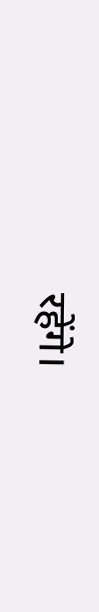रहेंगे।